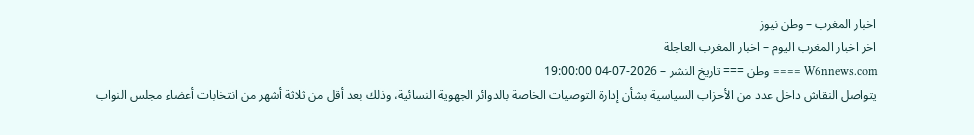اخبار المغرب – وطن نيوز
اخر اخبار المغرب اليوم – اخبار المغرب العاجلة
W6nnews.com ==== وطن === تاريخ النشر – 2026-07-04 19:00:00
يتواصل النقاش داخل عدد من الأحزاب السياسية بشأن إدارة التوصيات الخاصة بالدوائر الجهوية النسائية، وذلك بعد أقل من ثلاثة أشهر من انتخابات أعضاء مجلس النواب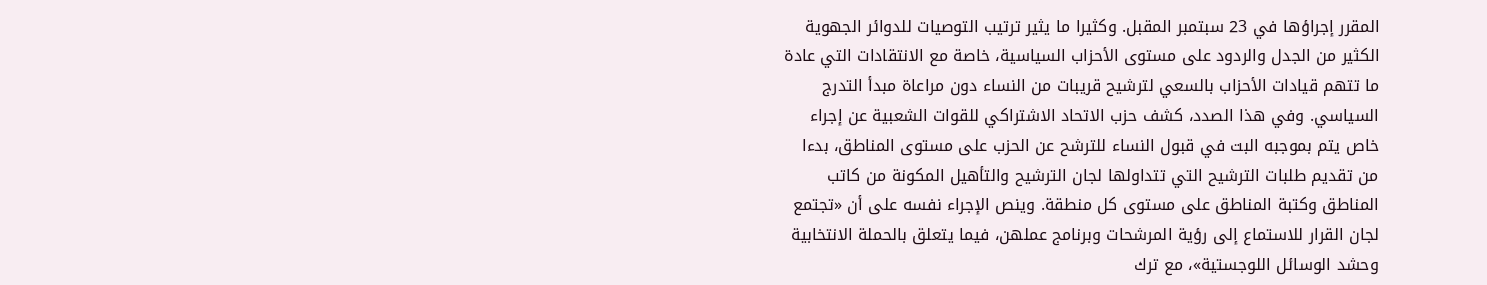المقرر إجراؤها في 23 سبتمبر المقبل. وكثيرا ما يثير ترتيب التوصيات للدوائر الجهوية الكثير من الجدل والردود على مستوى الأحزاب السياسية، خاصة مع الانتقادات التي عادة ما تتهم قيادات الأحزاب بالسعي لترشيح قريبات من النساء دون مراعاة مبدأ التدرج السياسي. وفي هذا الصدد، كشف حزب الاتحاد الاشتراكي للقوات الشعبية عن إجراء خاص يتم بموجبه البت في قبول النساء للترشح عن الحزب على مستوى المناطق، بدءا من تقديم طلبات الترشيح التي تتداولها لجان الترشيح والتأهيل المكونة من كاتب المناطق وكتبة المناطق على مستوى كل منطقة. وينص الإجراء نفسه على أن «تجتمع لجان القرار للاستماع إلى رؤية المرشحات وبرنامج عملهن، فيما يتعلق بالحملة الانتخابية وحشد الوسائل اللوجستية»، مع ترك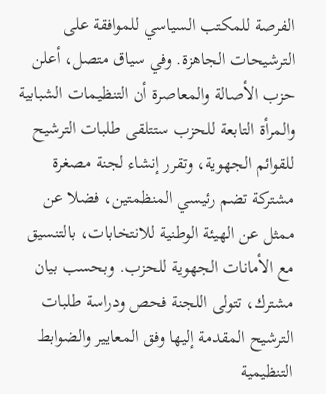الفرصة للمكتب السياسي للموافقة على الترشيحات الجاهزة. وفي سياق متصل، أعلن حزب الأصالة والمعاصرة أن التنظيمات الشبابية والمرأة التابعة للحزب ستتلقى طلبات الترشيح للقوائم الجهوية، وتقرر إنشاء لجنة مصغرة مشتركة تضم رئيسي المنظمتين، فضلا عن ممثل عن الهيئة الوطنية للانتخابات، بالتنسيق مع الأمانات الجهوية للحزب. وبحسب بيان مشترك، تتولى اللجنة فحص ودراسة طلبات الترشيح المقدمة إليها وفق المعايير والضوابط التنظيمية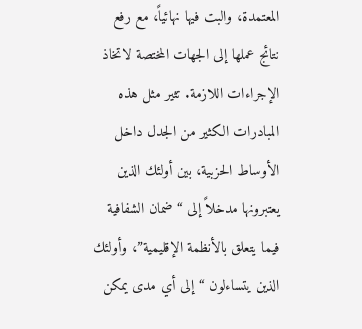المعتمدة، والبت فيها نهائياً، مع رفع نتائج عملها إلى الجهات المختصة لاتخاذ الإجراءات اللازمة. تثير مثل هذه المبادرات الكثير من الجدل داخل الأوساط الحزبية، بين أولئك الذين يعتبرونها مدخلاً إلى “ضمان الشفافية فيما يتعلق بالأنظمة الإقليمية”، وأولئك الذين يتساءلون “إلى أي مدى يمكن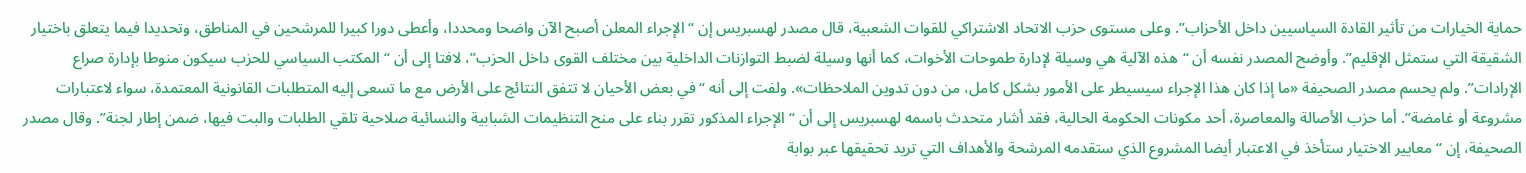حماية الخيارات من تأثير القادة السياسيين داخل الأحزاب”. وعلى مستوى حزب الاتحاد الاشتراكي للقوات الشعبية، قال مصدر لهسبريس إن “الإجراء المعلن أصبح الآن واضحا ومحددا، وأعطى دورا كبيرا للمرشحين في المناطق، وتحديدا فيما يتعلق باختيار الشقيقة التي ستمثل الإقليم”. وأوضح المصدر نفسه أن “هذه الآلية هي وسيلة لإدارة طموحات الأخوات، كما أنها وسيلة لضبط التوازنات الداخلية بين مختلف القوى داخل الحزب”، لافتا إلى أن “المكتب السياسي للحزب سيكون منوطا بإدارة صراع الإرادات”. ولم يحسم مصدر الصحيفة «ما إذا كان هذا الإجراء سيسيطر على الأمور بشكل كامل، من دون تدوين الملاحظات». ولفت إلى أنه “في بعض الأحيان لا تتفق النتائج على الأرض مع ما تسعى إليه المتطلبات القانونية المعتمدة، سواء لاعتبارات مشروعة أو غامضة”. أما حزب الأصالة والمعاصرة، أحد مكونات الحكومة الحالية، فقد أشار متحدث باسمه لهسبريس إلى أن “الإجراء المذكور تقرر بناء على منح التنظيمات الشبابية والنسائية صلاحية تلقي الطلبات والبت فيها، ضمن إطار لجنة”. وقال مصدر الصحيفة، إن “معايير الاختيار ستأخذ في الاعتبار أيضا المشروع الذي ستقدمه المرشحة والأهداف التي تريد تحقيقها عبر بوابة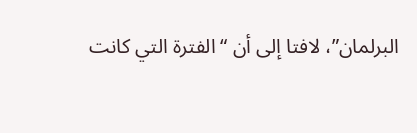البرلمان”، لافتا إلى أن “الفترة التي كانت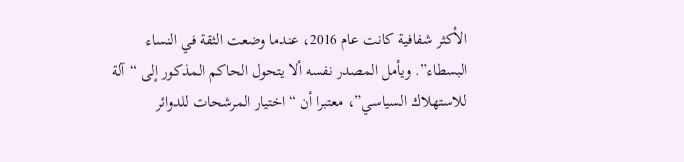الأكثر شفافية كانت عام 2016، عندما وضعت الثقة في النساء البسطاء”. ويأمل المصدر نفسه ألا يتحول الحاكم المذكور إلى “آلة للاستهلاك السياسي”، معتبرا أن “اختيار المرشحات للدوائر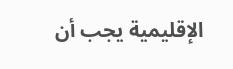الإقليمية يجب أن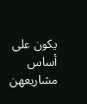يكون على أساس مشاريعهن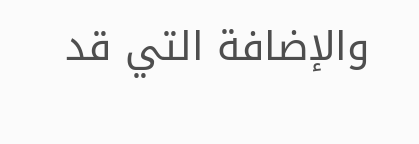والإضافة التي قد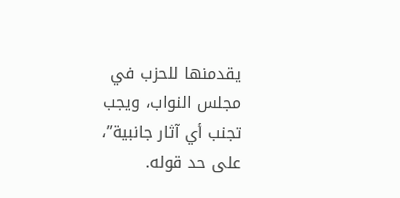يقدمنها للحزب في مجلس النواب، ويجب تجنب أي آثار جانبية”، على حد قوله.